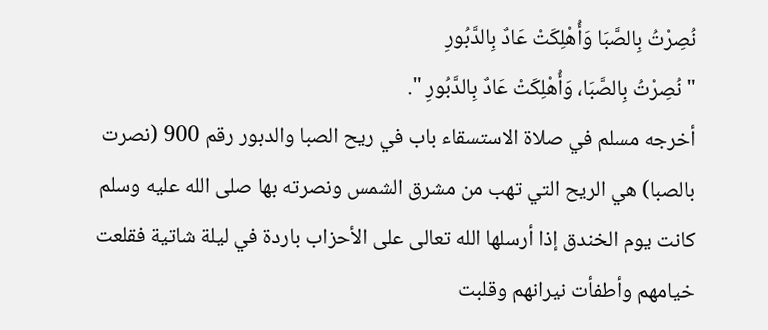نُصِرْتُ بِالصَّبَا وَأُهْلِكَتْ عَادٌ بِالدَّبُورِ
" نُصِرْتُ بِالصَّبَا، وَأُهْلِكَتْ عَادٌ بِالدَّبُورِ ".
أخرجه مسلم في صلاة الاستسقاء باب في ريح الصبا والدبور رقم 900 (نصرت بالصبا) هي الريح التي تهب من مشرق الشمس ونصرته بها صلى الله عليه وسلم كانت يوم الخندق إذا أرسلها الله تعالى على الأحزاب باردة في ليلة شاتية فقلعت خيامهم وأطفأت نيرانهم وقلبت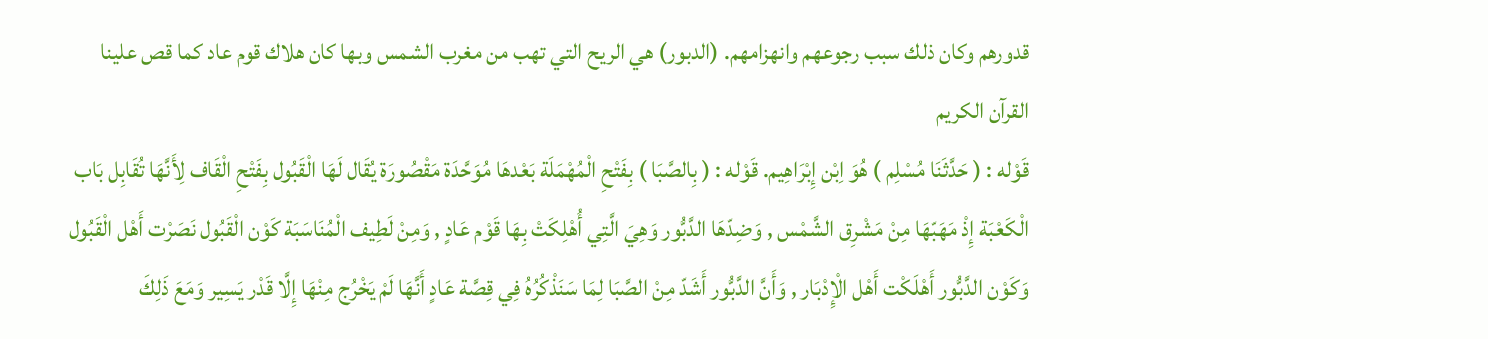قدورهم وكان ذلك سبب رجوعهم وانهزامهم. (الدبور) هي الريح التي تهب من مغرب الشمس وبها كان هلاك قوم عاد كما قص علينا القرآن الكريم
قَوْله : ( حَدَّثَنَا مُسْلِم ) هُوَ اِبْن إِبْرَاهِيم. قَوْله : ( بِالصَّبَا ) بِفَتْحِ الْمُهْمَلَة بَعْدهَا مُوَحَّدَة مَقْصُورَة يُقَال لَهَا الْقَبُول بِفَتْحِ الْقَاف لِأَنَّهَا تُقَابِل بَاب الْكَعْبَة إِذْ مَهَبّهَا مِنْ مَشْرِق الشَّمْس , وَضِدّهَا الدَّبُّور وَهِيَ الَّتِي أُهْلِكَتْ بِهَا قَوْم عَادٍ , وَمِنْ لَطِيف الْمُنَاسَبَة كَوْن الْقَبُول نَصَرْت أَهْل الْقَبُول وَكَوْن الدَّبُّور أَهْلَكْت أَهْل الْإِدْبَار , وَأَنَّ الدَّبُّور أَشَدّ مِنْ الصَّبَا لِمَا سَنَذْكُرُهُ فِي قِصَّة عَادٍ أَنَّهَا لَمْ يَخْرُج مِنْهَا إِلَّا قَدْر يَسِير وَمَعَ ذَلِكَ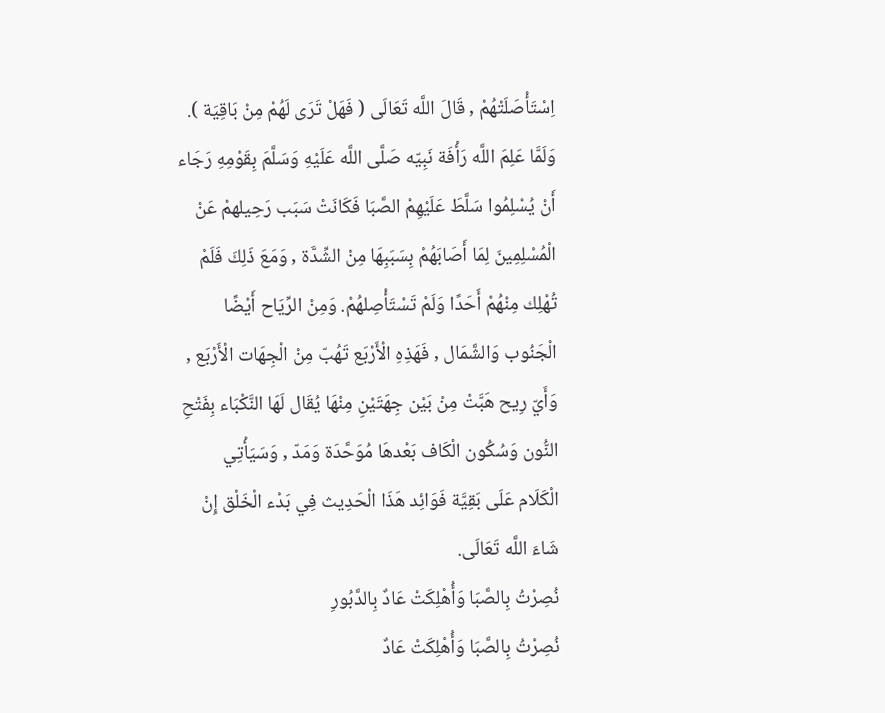اِسْتَأْصَلَتْهُمْ , قَالَ اللَّه تَعَالَى ( فَهَلْ تَرَى لَهُمْ مِنْ بَاقِيَة ). وَلَمَّا عَلِمَ اللَّه رَأْفَة نَبِيّه صَلَّى اللَّه عَلَيْهِ وَسَلَّمَ بِقَوْمِهِ رَجَاء أَنْ يُسْلِمُوا سَلَّطَ عَلَيْهِمْ الصَّبَا فَكَانَتْ سَبَب رَحِيلهمْ عَنْ الْمُسْلِمِينَ لِمَا أَصَابَهُمْ بِسَبَبِهَا مِنْ الشِّدَّة , وَمَعَ ذَلِكَ فَلَمْ تُهْلِك مِنْهُمْ أَحَدًا وَلَمْ تَسْتَأْصِلهُمْ. وَمِنْ الرِّيَاح أَيْضًا الْجَنُوب وَالشَّمَال , فَهَذِهِ الْأَرْبَع تَهُبّ مِنْ الْجِهَات الْأَرْبَع , وَأَيّ رِيح هَبَّتْ مِنْ بَيْن جِهَتَيْنِ مِنْهَا يُقَال لَهَا النَّكْبَاء بِفَتْحِ النُّون وَسُكُون الْكَاف بَعْدهَا مُوَحَّدَة وَمَدّ , وَسَيَأْتِي الْكَلَام عَلَى بَقِيَّة فَوَائِد هَذَا الْحَدِيث فِي بَدْء الْخَلْق إِنْ شَاءَ اللَّه تَعَالَى.
نُصِرْتُ بِالصَّبَا وَأُهْلِكَتْ عَادٌ بِالدَّبُورِ
نُصِرْتُ بِالصَّبَا وَأُهْلِكَتْ عَادٌ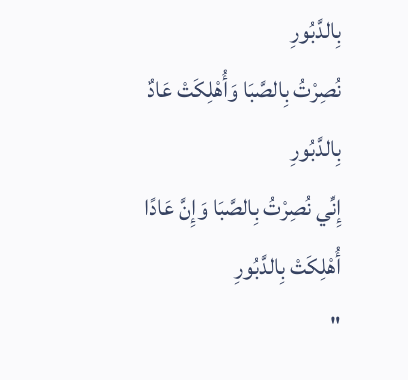بِالدَّبُورِ
نُصِرْتُ بِالصَّبَا وَأُهْلِكَتْ عَادٌ بِالدَّبُورِ
إِنِّي نُصِرْتُ بِالصَّبَا وَإِنَّ عَادًا أُهْلِكَتْ بِالدَّبُورِ
"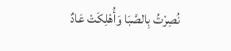نُصِرْتُ بِالصَّبَا وَأُهْلِكَتْ عَادٌ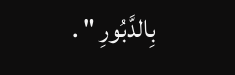بِالدَّبُورِ " .